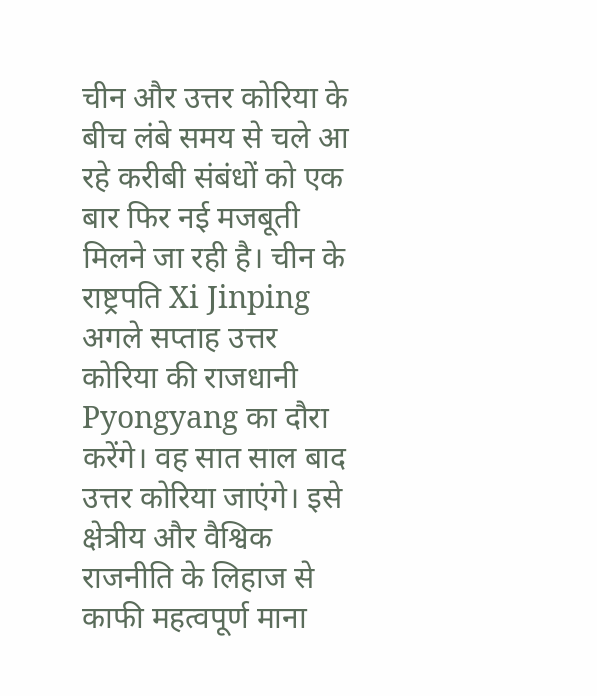चीन और उत्तर कोरिया के बीच लंबे समय से चले आ रहे करीबी संबंधों को एक बार फिर नई मजबूती मिलने जा रही है। चीन के राष्ट्रपति Xi Jinping अगले सप्ताह उत्तर कोरिया की राजधानी Pyongyang का दौरा करेंगे। वह सात साल बाद उत्तर कोरिया जाएंगे। इसे क्षेत्रीय और वैश्विक राजनीति के लिहाज से काफी महत्वपूर्ण माना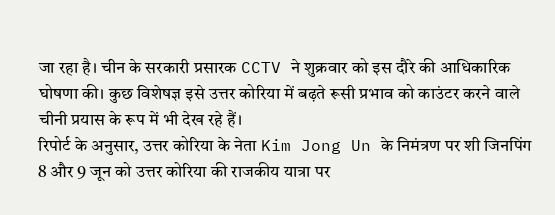जा रहा है। चीन के सरकारी प्रसारक CCTV ने शुक्रवार को इस दौरे की आधिकारिक घोषणा की। कुछ विशेषज्ञ इसे उत्तर कोरिया में बढ़ते रूसी प्रभाव को काउंटर करने वाले चीनी प्रयास के रूप में भी देख रहे हैं।
रिपोर्ट के अनुसार, उत्तर कोरिया के नेता Kim Jong Un के निमंत्रण पर शी जिनपिंग 8 और 9 जून को उत्तर कोरिया की राजकीय यात्रा पर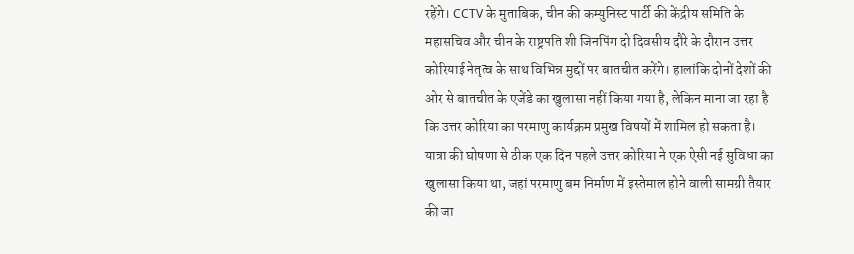रहेंगे। CCTV के मुताबिक, चीन की कम्युनिस्ट पार्टी की केंद्रीय समिति के महासचिव और चीन के राष्ट्रपति शी जिनपिंग दो दिवसीय दौरे के दौरान उत्तर कोरियाई नेतृत्व के साथ विभिन्न मुद्दों पर बातचीत करेंगे। हालांकि दोनों देशों की ओर से बातचीत के एजेंडे का खुलासा नहीं किया गया है, लेकिन माना जा रहा है कि उत्तर कोरिया का परमाणु कार्यक्रम प्रमुख विषयों में शामिल हो सकता है।
यात्रा की घोषणा से ठीक एक दिन पहले उत्तर कोरिया ने एक ऐसी नई सुविधा का खुलासा किया था, जहां परमाणु बम निर्माण में इस्तेमाल होने वाली सामग्री तैयार की जा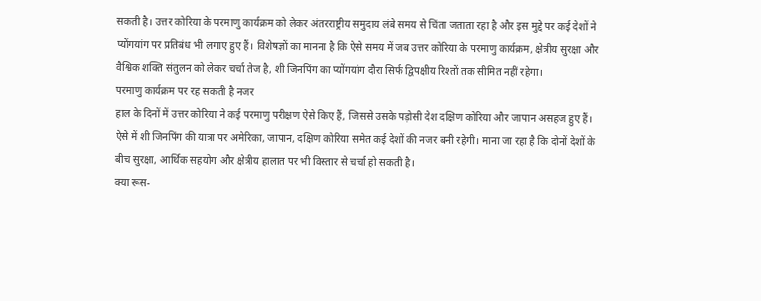सकती है। उत्तर कोरिया के परमाणु कार्यक्रम को लेकर अंतरराष्ट्रीय समुदाय लंबे समय से चिंता जताता रहा है और इस मुद्दे पर कई देशों ने प्योंगयांग पर प्रतिबंध भी लगाए हुए हैं। विशेषज्ञों का मानना है कि ऐसे समय में जब उत्तर कोरिया के परमाणु कार्यक्रम, क्षेत्रीय सुरक्षा और वैश्विक शक्ति संतुलन को लेकर चर्चा तेज है, शी जिनपिंग का प्योंगयांग दौरा सिर्फ द्विपक्षीय रिश्तों तक सीमित नहीं रहेगा।
परमाणु कार्यक्रम पर रह सकती है नजर
हाल के दिनों में उत्तर कोरिया ने कई परमाणु परीक्षण ऐसे किए हैं, जिससे उसके पड़ोसी देश दक्षिण कोरिया और जापान असहज हुए हैं। ऐसे में शी जिनपिंग की यात्रा पर अमेरिका, जापान, दक्षिण कोरिया समेत कई देशों की नजर बनी रहेगी। माना जा रहा है कि दोनों देशों के बीच सुरक्षा, आर्थिक सहयोग और क्षेत्रीय हालात पर भी विस्तार से चर्चा हो सकती है।
क्या रूस-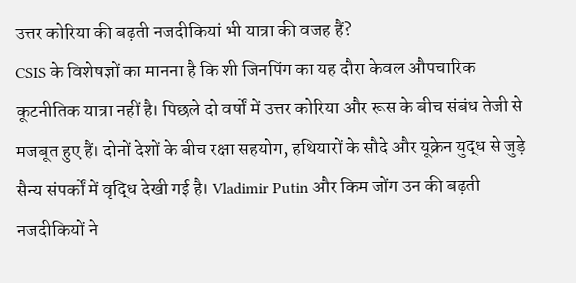उत्तर कोरिया की बढ़ती नजदीकियां भी यात्रा की वजह हैं?
CSIS के विशेषज्ञों का मानना है कि शी जिनपिंग का यह दौरा केवल औपचारिक कूटनीतिक यात्रा नहीं है। पिछले दो वर्षों में उत्तर कोरिया और रूस के बीच संबंध तेजी से मजबूत हुए हैं। दोनों देशों के बीच रक्षा सहयोग, हथियारों के सौदे और यूक्रेन युद्ध से जुड़े सैन्य संपर्कों में वृद्धि देखी गई है। Vladimir Putin और किम जोंग उन की बढ़ती नजदीकियों ने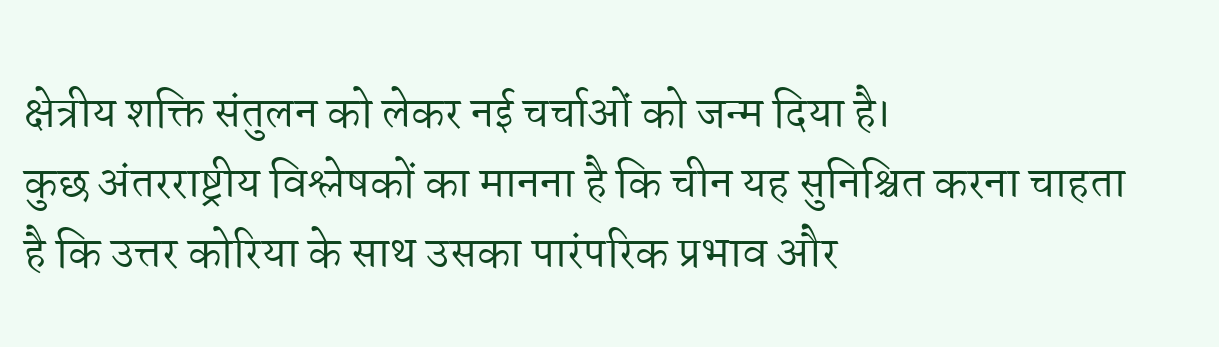क्षेत्रीय शक्ति संतुलन को लेकर नई चर्चाओं को जन्म दिया है।
कुछ अंतरराष्ट्रीय विश्लेषकों का मानना है कि चीन यह सुनिश्चित करना चाहता है कि उत्तर कोरिया के साथ उसका पारंपरिक प्रभाव और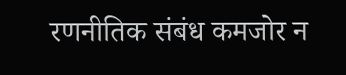रणनीतिक संबंध कमजोर न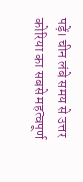पड़ें। चीन लंबे समय से उत्तर कोरिया का सबसे महत्वपूर्ण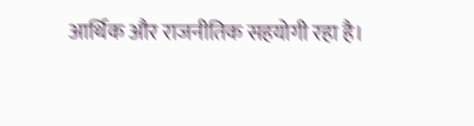आर्थिक और राजनीतिक सहयोगी रहा है।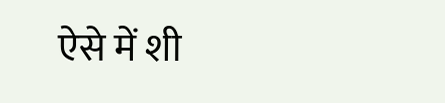ऐसे में शी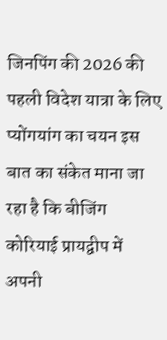जिनपिंग की 2026 की पहली विदेश यात्रा के लिए प्योंगयांग का चयन इस बात का संकेत माना जा रहा है कि बीजिंग कोरियाई प्रायद्वीप में अपनी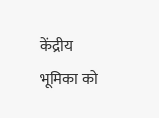केंद्रीय भूमिका को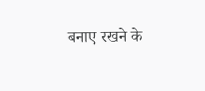बनाए रखने के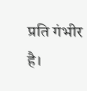प्रति गंभीर है।